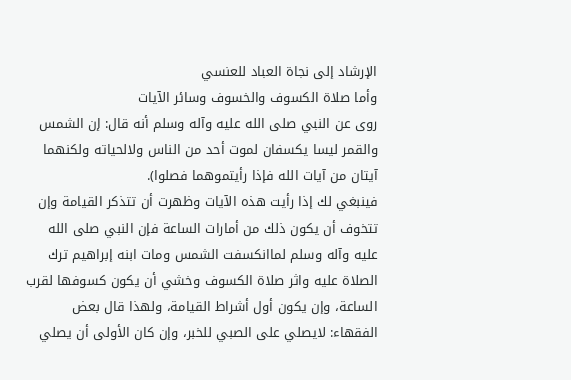الإرشاد إلى نجاة العباد للعنسي
وأما صلاة الكسوف والخسوف وسائر الآيات
روى عن النبي صلى الله عليه وآله وسلم أنه قال: إن الشمس والقمر ليسا يكسفان لموت أحد من الناس ولالحياته ولكنهما آيتان من آيات الله فإذا رأيتموهما فصلوا).
فينبغي لك إذا رأيت هذه الآيات وظهرت أن تتذكر القيامة وإن تتخوف أن يكون ذلك من أمارات الساعة فإن النبي صلى الله عليه وآله وسلم لماانكسفت الشمس ومات ابنه إبراهيم ترك الصلاة عليه واثر صلاة الكسوف وخشي أن يكون كسوفها لقرب الساعة، وإن يكون أول أشراط القيامة، ولهذا قال بعض الفقهاء: لايصلي على الصبي للخبر، وإن كان الأولى أن يصلي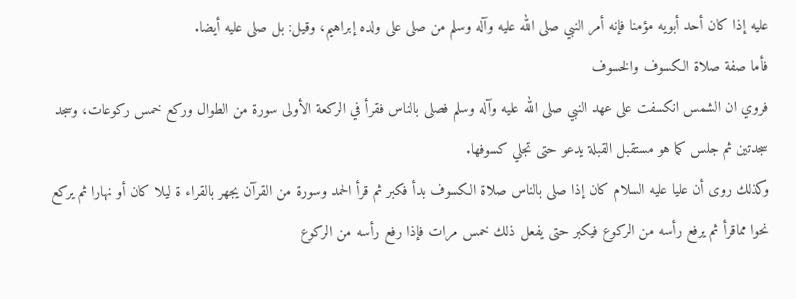عليه إذا كان أحد أبويه مؤمنا فإنه أمر النبي صلى الله عليه وآله وسلم من صلى على ولده إبراهيم، وقيل: بل صلى عليه أيضا.
فأما صفة صلاة الكسوف والخسوف
فروي ان الشمس انكسفت على عهد النبي صلى الله عليه وآله وسلم فصلى بالناس فقرأ في الركعة الأولى سورة من الطوال وركع خمس ركوعات، وسجد سجدتين ثم جلس كما هو مستقبل القبلة يدعو حتى تجلي كسوفها.
وكذلك روى أن عليا عليه السلام كان إذا صلى بالناس صلاة الكسوف بدأ فكبر ثم قرأ الحمد وسورة من القرآن يجهر بالقراء ة ليلا كان أو نهارا ثم يركع نحوا مماقرأ ثم يرفع رأسه من الركوع فيكبر حتى يفعل ذلك خمس مرات فإذا رفع رأسه من الركوع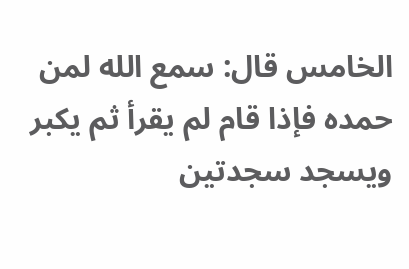الخامس قال: سمع الله لمن حمده فإذا قام لم يقرأ ثم يكبر ويسجد سجدتين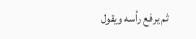ثم يرفع رأسه ويقول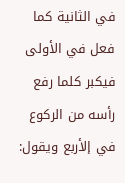في الثانية كما فعل في الأولى فيكبر كلما رفع رأسه من الركوع في إلأربع ويقول: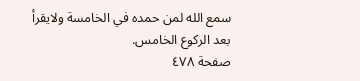سمع الله لمن حمده في الخامسة ولايقرأ بعد الركوع الخامس.
صفحة ٤٧٨